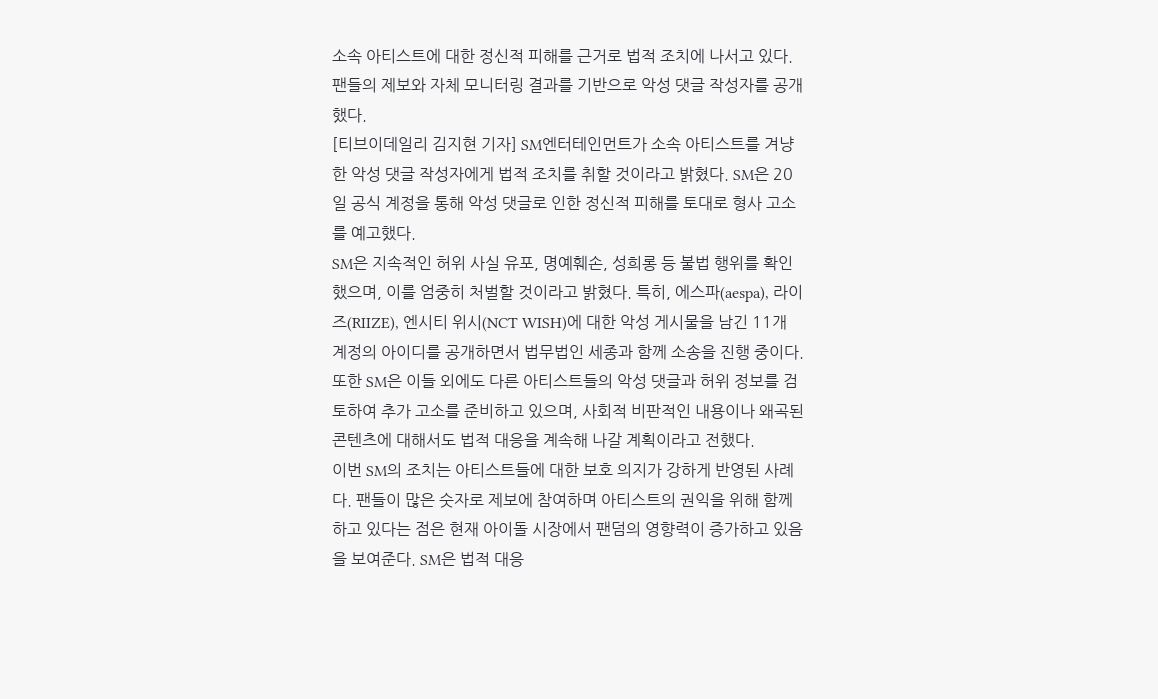소속 아티스트에 대한 정신적 피해를 근거로 법적 조치에 나서고 있다.
팬들의 제보와 자체 모니터링 결과를 기반으로 악성 댓글 작성자를 공개했다.
[티브이데일리 김지현 기자] SM엔터테인먼트가 소속 아티스트를 겨냥한 악성 댓글 작성자에게 법적 조치를 취할 것이라고 밝혔다. SM은 20일 공식 계정을 통해 악성 댓글로 인한 정신적 피해를 토대로 형사 고소를 예고했다.
SM은 지속적인 허위 사실 유포, 명예훼손, 성희롱 등 불법 행위를 확인했으며, 이를 엄중히 처벌할 것이라고 밝혔다. 특히, 에스파(aespa), 라이즈(RIIZE), 엔시티 위시(NCT WISH)에 대한 악성 게시물을 남긴 11개 계정의 아이디를 공개하면서 법무법인 세종과 함께 소송을 진행 중이다.
또한 SM은 이들 외에도 다른 아티스트들의 악성 댓글과 허위 정보를 검토하여 추가 고소를 준비하고 있으며, 사회적 비판적인 내용이나 왜곡된 콘텐츠에 대해서도 법적 대응을 계속해 나갈 계획이라고 전했다.
이번 SM의 조치는 아티스트들에 대한 보호 의지가 강하게 반영된 사례다. 팬들이 많은 숫자로 제보에 참여하며 아티스트의 권익을 위해 함께하고 있다는 점은 현재 아이돌 시장에서 팬덤의 영향력이 증가하고 있음을 보여준다. SM은 법적 대응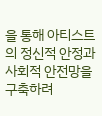을 통해 아티스트의 정신적 안정과 사회적 안전망을 구축하려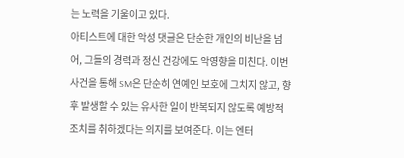는 노력을 기울이고 있다.
아티스트에 대한 악성 댓글은 단순한 개인의 비난을 넘어, 그들의 경력과 정신 건강에도 악영향을 미친다. 이번 사건을 통해 SM은 단순히 연예인 보호에 그치지 않고, 향후 발생할 수 있는 유사한 일이 반복되지 않도록 예방적 조치를 취하겠다는 의지를 보여준다. 이는 엔터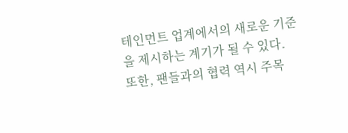테인먼트 업계에서의 새로운 기준을 제시하는 계기가 될 수 있다.
또한, 팬들과의 협력 역시 주목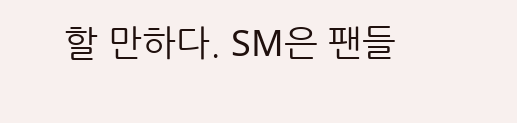할 만하다. SM은 팬들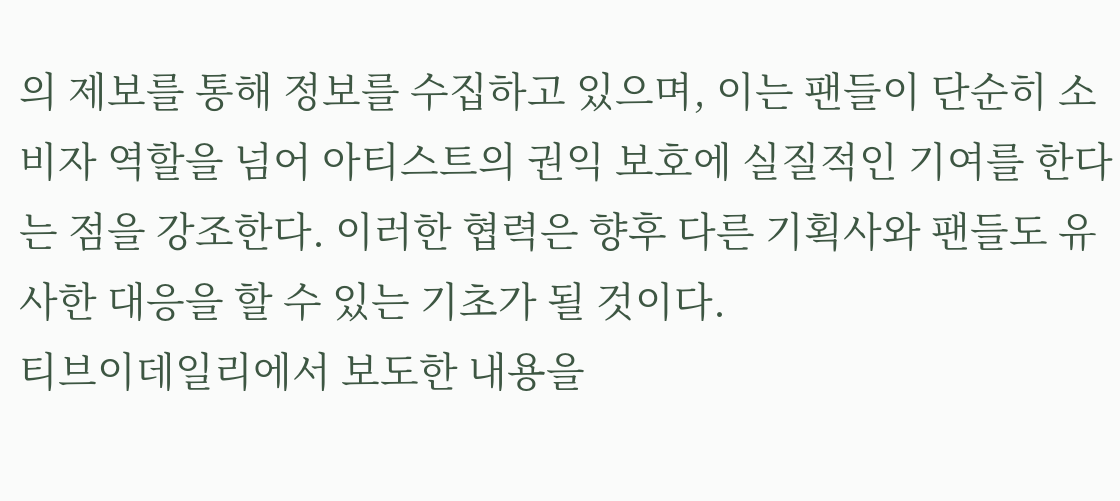의 제보를 통해 정보를 수집하고 있으며, 이는 팬들이 단순히 소비자 역할을 넘어 아티스트의 권익 보호에 실질적인 기여를 한다는 점을 강조한다. 이러한 협력은 향후 다른 기획사와 팬들도 유사한 대응을 할 수 있는 기초가 될 것이다.
티브이데일리에서 보도한 내용을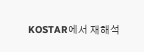KOSTAR에서 재해석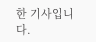한 기사입니다.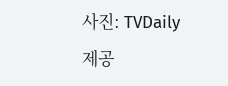사진: TVDaily 제공